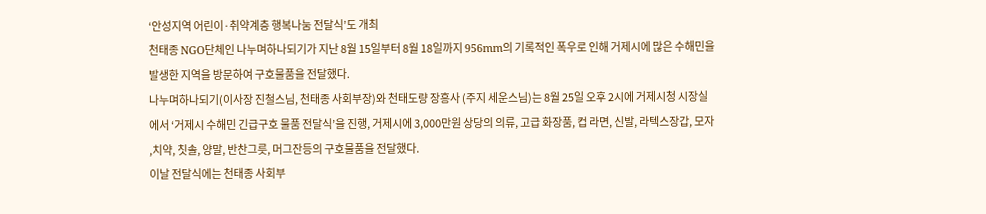‘안성지역 어린이·취약계층 행복나눔 전달식’도 개최
천태종 NGO단체인 나누며하나되기가 지난 8월 15일부터 8월 18일까지 956mm의 기록적인 폭우로 인해 거제시에 많은 수해민을 발생한 지역을 방문하여 구호물품을 전달했다.
나누며하나되기(이사장 진철스님, 천태종 사회부장)와 천태도량 장흥사 (주지 세운스님)는 8월 25일 오후 2시에 거제시청 시장실에서 ‘거제시 수해민 긴급구호 물품 전달식’을 진행, 거제시에 3,000만원 상당의 의류, 고급 화장품, 컵 라면, 신발, 라텍스장갑, 모자 ,치약, 칫솔, 양말, 반찬그릇, 머그잔등의 구호물품을 전달했다.
이날 전달식에는 천태종 사회부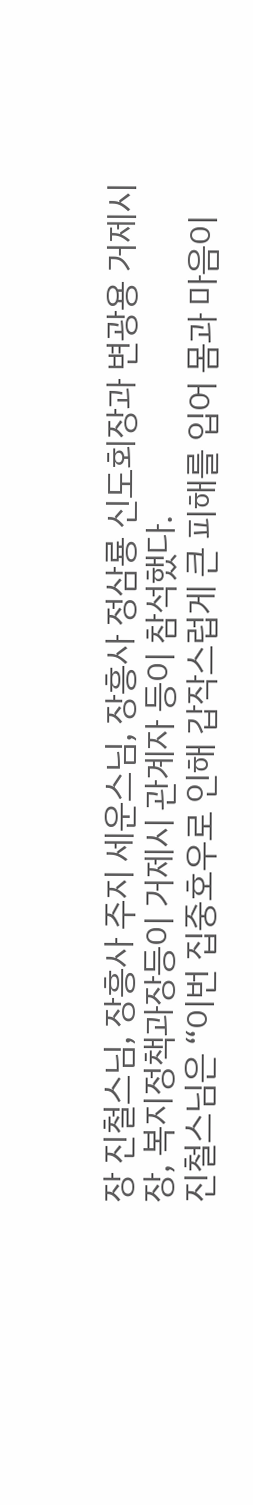장 진철스님, 장흥사 주지 세운스님, 장흥사 정삼룡 신도회장과 변광용 거제시장, 복지정책과장등이 거제시 관계자 등이 참석했다.
진철스님은 “이번 집중호우로 인해 갑작스럽게 큰 피해를 입어 몸과 마음이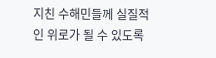지친 수해민들께 실질적인 위로가 될 수 있도록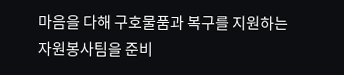마음을 다해 구호물품과 복구를 지원하는 자원봉사팀을 준비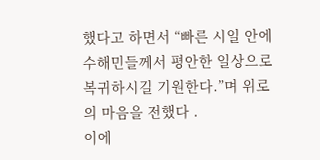했다고 하면서 “빠른 시일 안에 수해민들께서 평안한 일상으로 복귀하시길 기원한다.”며 위로의 마음을 전했다 .
이에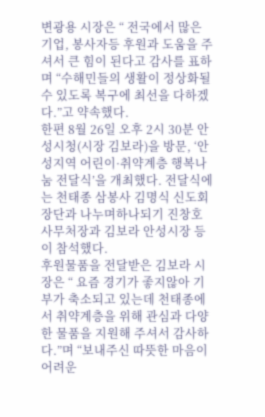변광용 시장은 “ 전국에서 많은 기업, 봉사자등 후원과 도움을 주셔서 큰 힘이 된다고 감사를 표하며 “수해민들의 생활이 정상화될 수 있도록 복구에 최선을 다하겠다.”고 약속했다.
한편 8월 26일 오후 2시 30분 안성시청(시장 김보라)을 방문, ‘안성지역 어린이·취약계층 행복나눔 전달식’을 개최했다. 전달식에는 천태종 삼봉사 김명식 신도회장단과 나누며하나되기 진창호 사무처장과 김보라 안성시장 등이 참석했다.
후원물품을 전달받은 김보라 시장은 “ 요즘 경기가 좋지않아 기부가 축소되고 있는데 천태종에서 취약계층을 위해 관심과 다양한 물품을 지원해 주셔서 감사하다.”며 “보내주신 따뜻한 마음이 어려운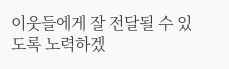이웃들에게 잘 전달될 수 있도록 노력하겠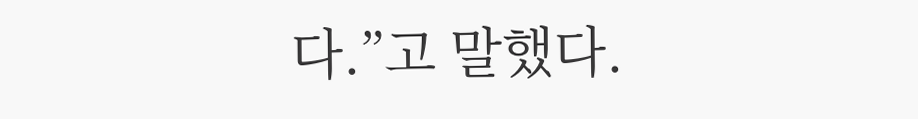다.”고 말했다.